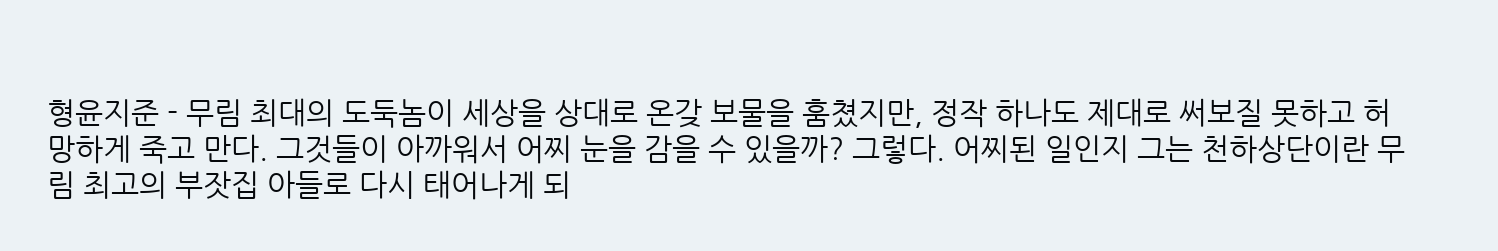형윤지준 - 무림 최대의 도둑놈이 세상을 상대로 온갖 보물을 훔쳤지만, 정작 하나도 제대로 써보질 못하고 허망하게 죽고 만다. 그것들이 아까워서 어찌 눈을 감을 수 있을까? 그렇다. 어찌된 일인지 그는 천하상단이란 무림 최고의 부잣집 아들로 다시 태어나게 되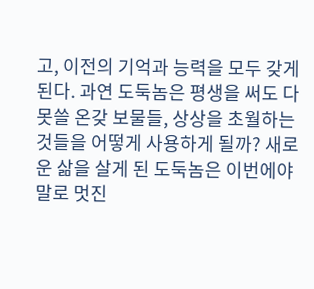고, 이전의 기억과 능력을 모두 갖게 된다. 과연 도둑놈은 평생을 써도 다 못쓸 온갖 보물들, 상상을 초월하는 것들을 어떻게 사용하게 될까? 새로운 삶을 살게 된 도둑놈은 이번에야말로 멋진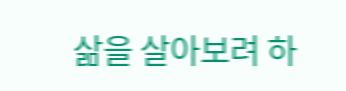삶을 살아보려 하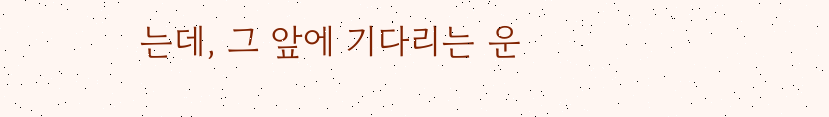는데, 그 앞에 기다리는 운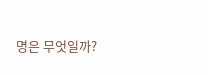명은 무엇일까?